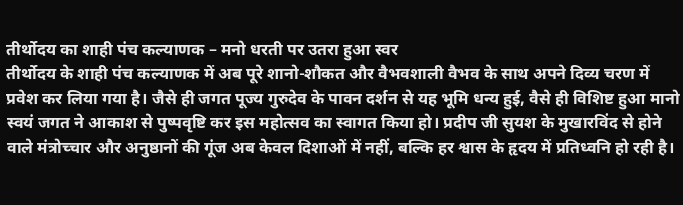तीर्थोदय का शाही पंच कल्याणक – मनो धरती पर उतरा हुआ स्वर
तीर्थोदय के शाही पंच कल्याणक में अब पूरे शानो-शौकत और वैभवशाली वैभव के साथ अपने दिव्य चरण में प्रवेश कर लिया गया है। जैसे ही जगत पूज्य गुरुदेव के पावन दर्शन से यह भूमि धन्य हुई, वैसे ही विशिष्ट हुआ मानो स्वयं जगत ने आकाश से पुष्पवृष्टि कर इस महोत्सव का स्वागत किया हो। प्रदीप जी सुयश के मुखारविंद से होने वाले मंत्रोच्चार और अनुष्ठानों की गूंज अब केवल दिशाओं में नहीं, बल्कि हर श्वास के हृदय में प्रतिध्वनि हो रही है।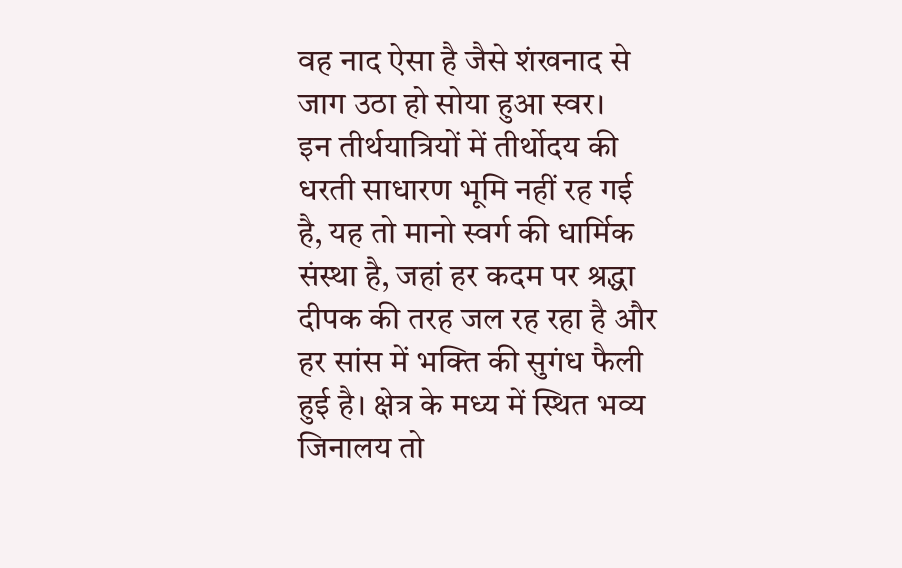वह नाद ऐसा है जैसे शंखनाद से जाग उठा हो सोया हुआ स्वर।
इन तीर्थयात्रियों में तीर्थोदय की धरती साधारण भूमि नहीं रह गई है, यह तो मानो स्वर्ग की धार्मिक संस्था है, जहां हर कदम पर श्रद्धा दीपक की तरह जल रह रहा है और हर सांस में भक्ति की सुगंध फैली हुई है। क्षेत्र के मध्य में स्थित भव्य जिनालय तो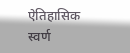ऐतिहासिक स्वर्ण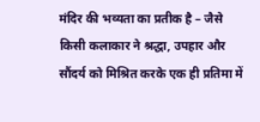मंदिर की भव्यता का प्रतीक है – जैसे किसी कलाकार ने श्रद्धा, उपहार और सौंदर्य को मिश्रित करके एक ही प्रतिमा में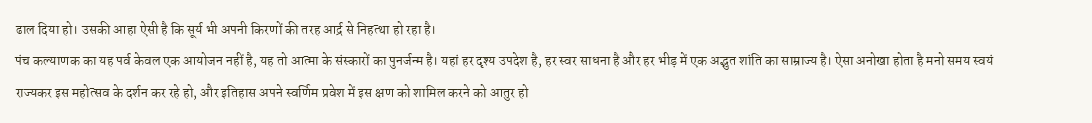ढाल दिया हो। उसकी आहा ऐसी है कि सूर्य भी अपनी किरणों की तरह आर्द्र से निहत्था हो रहा है।
पंच कल्याणक का यह पर्व केवल एक आयोजन नहीं है, यह तो आत्मा के संस्कारों का पुनर्जन्म है। यहां हर दृश्य उपदेश है, हर स्वर साधना है और हर भीड़ में एक अद्भुत शांति का साम्राज्य है। ऐसा अनोखा होता है मनो समय स्वयं राज्यकर इस महोत्सव के दर्शन कर रहे हो, और इतिहास अपने स्वर्णिम प्रवेश में इस क्षण को शामिल करने को आतुर हो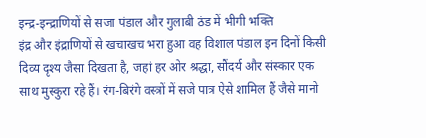इन्द्र-इन्द्राणियों से सजा पंडाल और गुलाबी ठंड में भीगी भक्ति
इंद्र और इंद्राणियों से खचाखच भरा हुआ वह विशाल पंडाल इन दिनों किसी दिव्य दृश्य जैसा दिखता है, जहां हर ओर श्रद्धा, सौंदर्य और संस्कार एक साथ मुस्कुरा रहे हैं। रंग-बिरंगे वस्त्रों में सजे पात्र ऐसे शामिल हैं जैसे मानो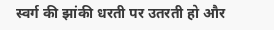स्वर्ग की झांकी धरती पर उतरती हो और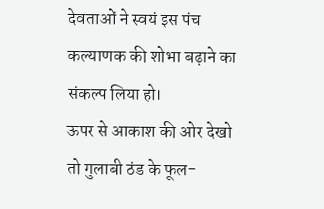देवताओं ने स्वयं इस पंच कल्याणक की शोभा बढ़ाने का संकल्प लिया हो।
ऊपर से आकाश की ओर देखो तो गुलाबी ठंड के फूल-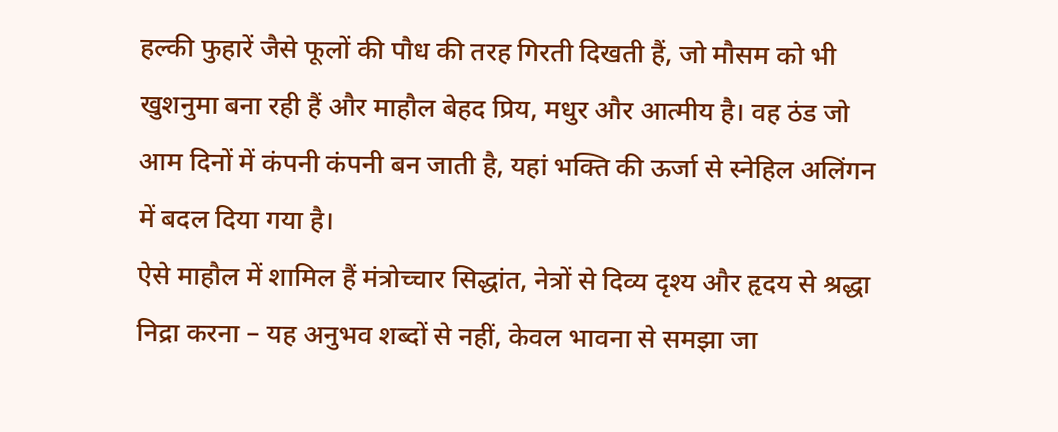हल्की फुहारें जैसे फूलों की पौध की तरह गिरती दिखती हैं, जो मौसम को भी खुशनुमा बना रही हैं और माहौल बेहद प्रिय, मधुर और आत्मीय है। वह ठंड जो आम दिनों में कंपनी कंपनी बन जाती है, यहां भक्ति की ऊर्जा से स्नेहिल अलिंगन में बदल दिया गया है।
ऐसे माहौल में शामिल हैं मंत्रोच्चार सिद्धांत, नेत्रों से दिव्य दृश्य और हृदय से श्रद्धा निद्रा करना – यह अनुभव शब्दों से नहीं, केवल भावना से समझा जा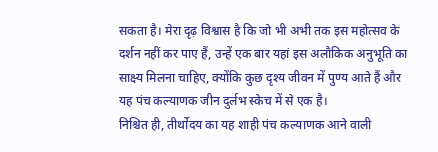सकता है। मेरा दृढ़ विश्वास है कि जो भी अभी तक इस महोत्सव के दर्शन नहीं कर पाए हैं, उन्हें एक बार यहां इस अलौकिक अनुभूति का साक्ष्य मिलना चाहिए, क्योंकि कुछ दृश्य जीवन में पुण्य आते हैं और यह पंच कल्याणक जीन दुर्लभ स्केच में से एक है।
निश्चित ही, तीर्थोदय का यह शाही पंच कल्याणक आने वाली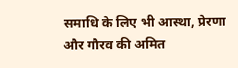समाधि के लिए भी आस्था, प्रेरणा और गौरव की अमित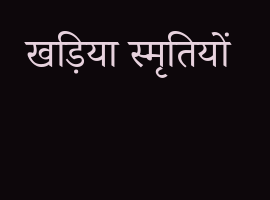खड़िया स्मृतियों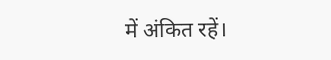में अंकित रहें।